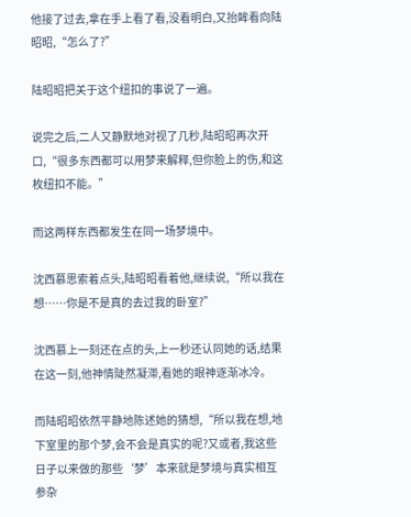他接了过去,拿在手上看了看,没看明白,又抬眸看向陆昭昭,“怎么了?”

陆昭昭把关于这个纽扣的事说了一遍。

说完之后,二人又静默地对视了几秒,陆昭昭再次开口,“很多东西都可以用梦来解释,但你脸上的伤,和这枚纽扣不能。”

而这两样东西都发生在同一场梦境中。

沈西慕思索着点头,陆昭昭看着他,继续说,“所以我在想……你是不是真的去过我的卧室?”

沈西慕上一刻还在点的头,上一秒还认同她的话,结果在这一刻,他神情陡然凝滞,看她的眼神逐渐冰冷。

而陆昭昭依然平静地陈述她的猜想,“所以我在想,地下室里的那个梦,会不会是真实的呢?又或者,我这些日子以来做的那些‘梦’本来就是梦境与真实相互参杂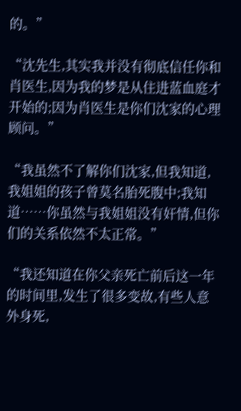的。”

“沈先生,其实我并没有彻底信任你和肖医生,因为我的梦是从住进蓝血庭才开始的;因为肖医生是你们沈家的心理顾问。”

“我虽然不了解你们沈家,但我知道,我姐姐的孩子曾莫名胎死腹中;我知道……你虽然与我姐姐没有奸情,但你们的关系依然不太正常。”

“我还知道在你父亲死亡前后这一年的时间里,发生了很多变故,有些人意外身死,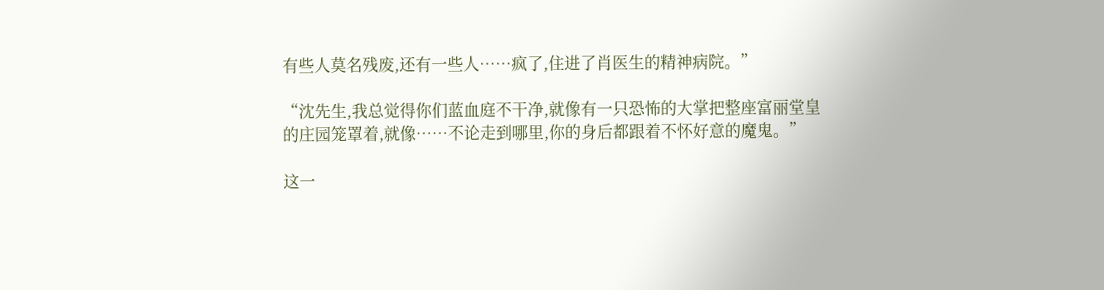有些人莫名残废,还有一些人……疯了,住进了肖医生的精神病院。”

“沈先生,我总觉得你们蓝血庭不干净,就像有一只恐怖的大掌把整座富丽堂皇的庄园笼罩着,就像……不论走到哪里,你的身后都跟着不怀好意的魔鬼。”

这一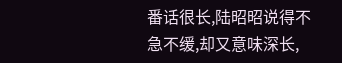番话很长,陆昭昭说得不急不缓,却又意味深长,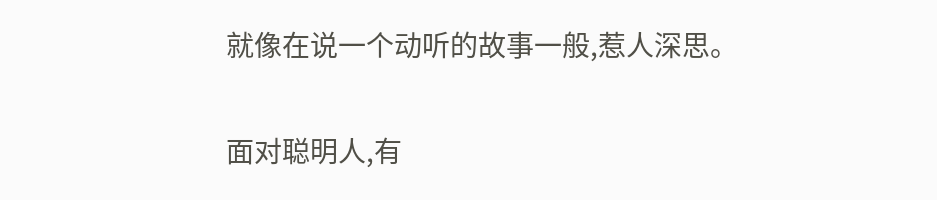就像在说一个动听的故事一般,惹人深思。

面对聪明人,有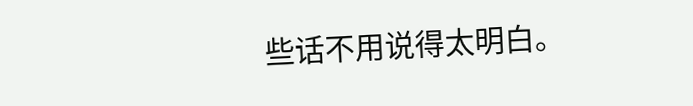些话不用说得太明白。